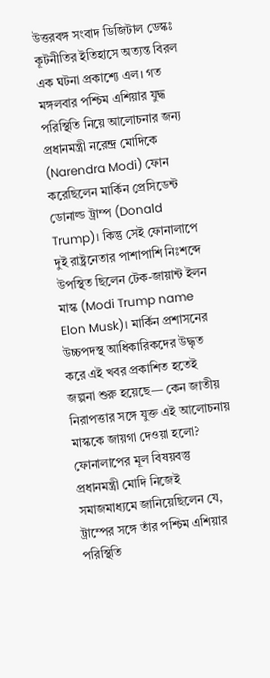উত্তরবঙ্গ সংবাদ ডিজিটাল ডেস্কঃ কূটনীতির ইতিহাসে অত্যন্ত বিরল এক ঘটনা প্রকাশ্যে এল। গত মঙ্গলবার পশ্চিম এশিয়ার যুদ্ধ পরিস্থিতি নিয়ে আলোচনার জন্য প্রধানমন্ত্রী নরেন্দ্র মোদিকে (Narendra Modi) ফোন করেছিলেন মার্কিন প্রেসিডেন্ট ডোনাল্ড ট্রাম্প (Donald Trump)। কিন্তু সেই ফোনালাপে দুই রাষ্ট্রনেতার পাশাপাশি নিঃশব্দে উপস্থিত ছিলেন টেক-জায়ান্ট ইলন মাস্ক (Modi Trump name Elon Musk)। মার্কিন প্রশাসনের উচ্চপদস্থ আধিকারিকদের উদ্ধৃত করে এই খবর প্রকাশিত হতেই জল্পনা শুরু হয়েছে— কেন জাতীয় নিরাপত্তার সঙ্গে যুক্ত এই আলোচনায় মাস্ককে জায়গা দেওয়া হলো?
ফোনালাপের মূল বিষয়বস্তু
প্রধানমন্ত্রী মোদি নিজেই সমাজমাধ্যমে জানিয়েছিলেন যে, ট্রাম্পের সঙ্গে তাঁর পশ্চিম এশিয়ার পরিস্থিতি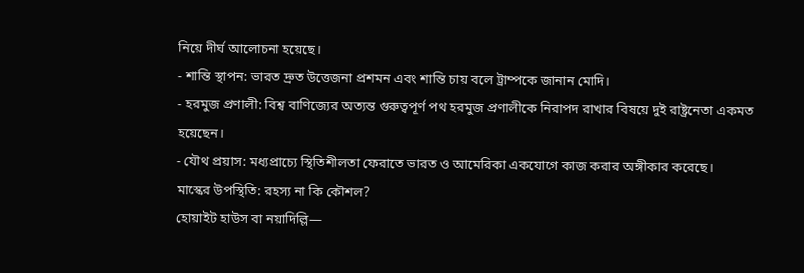নিয়ে দীর্ঘ আলোচনা হয়েছে।
- শান্তি স্থাপন: ভারত দ্রুত উত্তেজনা প্রশমন এবং শান্তি চায় বলে ট্রাম্পকে জানান মোদি।
- হরমুজ প্রণালী: বিশ্ব বাণিজ্যের অত্যন্ত গুরুত্বপূর্ণ পথ হরমুজ প্রণালীকে নিরাপদ রাখার বিষয়ে দুই রাষ্ট্রনেতা একমত হয়েছেন।
- যৌথ প্রয়াস: মধ্যপ্রাচ্যে স্থিতিশীলতা ফেরাতে ভারত ও আমেরিকা একযোগে কাজ করার অঙ্গীকার করেছে।
মাস্কের উপস্থিতি: রহস্য না কি কৌশল?
হোয়াইট হাউস বা নয়াদিল্লি—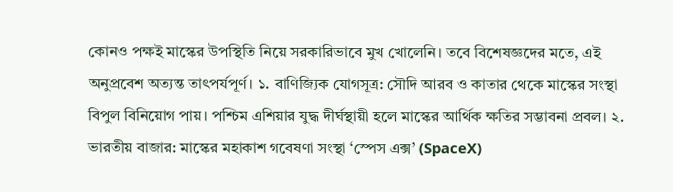কোনও পক্ষই মাস্কের উপস্থিতি নিয়ে সরকারিভাবে মুখ খোলেনি। তবে বিশেষজ্ঞদের মতে, এই অনুপ্রবেশ অত্যন্ত তাৎপর্যপূর্ণ। ১. বাণিজ্যিক যোগসূত্র: সৌদি আরব ও কাতার থেকে মাস্কের সংস্থা বিপুল বিনিয়োগ পায়। পশ্চিম এশিয়ার যুদ্ধ দীর্ঘস্থায়ী হলে মাস্কের আর্থিক ক্ষতির সম্ভাবনা প্রবল। ২. ভারতীয় বাজার: মাস্কের মহাকাশ গবেষণা সংস্থা ‘স্পেস এক্স’ (SpaceX)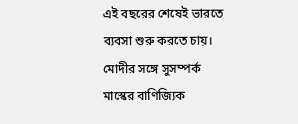এই বছরের শেষেই ভারতে ব্যবসা শুরু করতে চায়। মোদীর সঙ্গে সুসম্পর্ক মাস্কের বাণিজ্যিক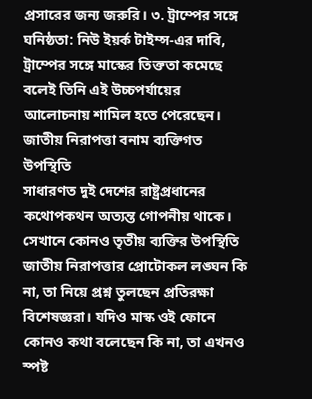প্রসারের জন্য জরুরি। ৩. ট্রাম্পের সঙ্গে ঘনিষ্ঠতা: নিউ ইয়র্ক টাইম্স-এর দাবি, ট্রাম্পের সঙ্গে মাস্কের তিক্ততা কমেছে বলেই তিনি এই উচ্চপর্যায়ের আলোচনায় শামিল হতে পেরেছেন।
জাতীয় নিরাপত্তা বনাম ব্যক্তিগত উপস্থিতি
সাধারণত দুই দেশের রাষ্ট্রপ্রধানের কথোপকথন অত্যন্ত গোপনীয় থাকে। সেখানে কোনও তৃতীয় ব্যক্তির উপস্থিতি জাতীয় নিরাপত্তার প্রোটোকল লঙ্ঘন কি না, তা নিয়ে প্রশ্ন তুলছেন প্রতিরক্ষা বিশেষজ্ঞরা। যদিও মাস্ক ওই ফোনে কোনও কথা বলেছেন কি না, তা এখনও স্পষ্ট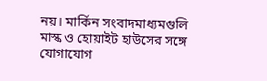নয়। মার্কিন সংবাদমাধ্যমগুলি মাস্ক ও হোয়াইট হাউসের সঙ্গে যোগাযোগ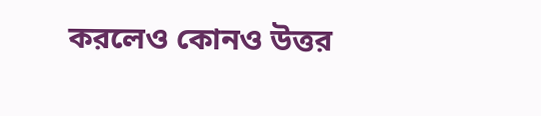করলেও কোনও উত্তর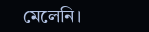মেলেনি।